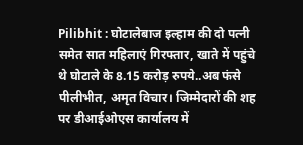Pilibhit : घोटालेबाज इल्हाम की दो पत्नी समेत सात महिलाएं गिरफ्तार, खाते में पहुंचे थे घोटाले के 8.15 करोड़ रुपये..अब फंसे
पीलीभीत, अमृत विचार। जिम्मेदारों की शह पर डीआईओएस कार्यालय में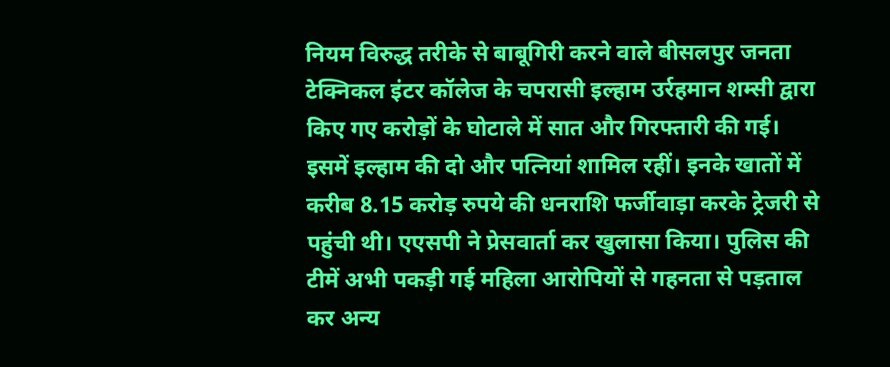नियम विरुद्ध तरीके से बाबूगिरी करने वाले बीसलपुर जनता टेक्निकल इंटर कॉलेज के चपरासी इल्हाम उर्रहमान शम्सी द्वारा किए गए करोड़ों के घोटाले में सात और गिरफ्तारी की गई। इसमें इल्हाम की दो और पत्नियां शामिल रहीं। इनके खातों में करीब 8.15 करोड़ रुपये की धनराशि फर्जीवाड़ा करके ट्रेजरी से पहुंची थी। एएसपी ने प्रेसवार्ता कर खुलासा किया। पुलिस की टीमें अभी पकड़ी गई महिला आरोपियों से गहनता से पड़ताल कर अन्य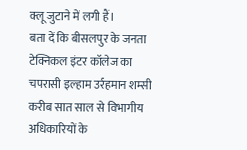क्लू जुटाने में लगी हैं।
बता दें कि बीसलपुर के जनता टेक्निकल इंटर कॉलेज का चपरासी इल्हाम उर्रहमान शम्सी करीब सात साल से विभागीय अधिकारियों के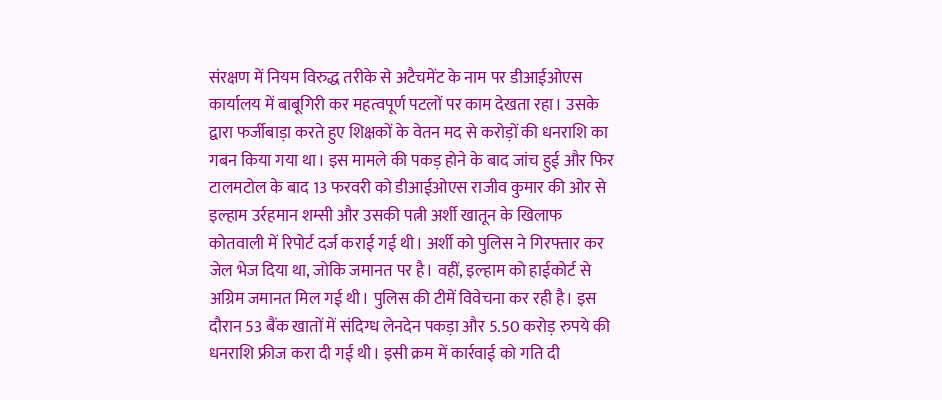संरक्षण में नियम विरुद्ध तरीके से अटैचमेंट के नाम पर डीआईओएस कार्यालय में बाबूगिरी कर महत्वपूर्ण पटलों पर काम देखता रहा। उसके द्वारा फर्जीबाड़ा करते हुए शिक्षकों के वेतन मद से करोड़ों की धनराशि का गबन किया गया था। इस मामले की पकड़ होने के बाद जांच हुई और फिर टालमटोल के बाद 13 फरवरी को डीआईओएस राजीव कुमार की ओर से इल्हाम उर्रहमान शम्सी और उसकी पत्नी अर्शी खातून के खिलाफ कोतवाली में रिपोर्ट दर्ज कराई गई थी। अर्शी को पुलिस ने गिरफ्तार कर जेल भेज दिया था, जोकि जमानत पर है। वहीं, इल्हाम को हाईकोर्ट से अग्रिम जमानत मिल गई थी। पुलिस की टीमें विवेचना कर रही है। इस दौरान 53 बैंक खातों में संदिग्ध लेनदेन पकड़ा और 5.50 करोड़ रुपये की धनराशि फ्रीज करा दी गई थी। इसी क्रम में कार्रवाई को गति दी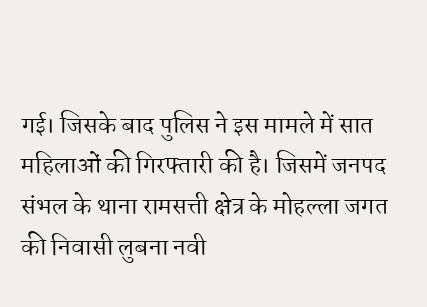गई। जिसके बाद पुलिस ने इस मामले में सात महिलाओं की गिरफ्तारी की है। जिसमें जनपद संभल के थाना रामसत्ती क्षेत्र के मोहल्ला जगत की निवासी लुबना नवी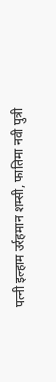पत्नी इल्हाम उर्रहमान शम्सी, फातिमा नवी पुत्री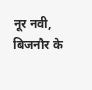नूर नवी, बिजनौर के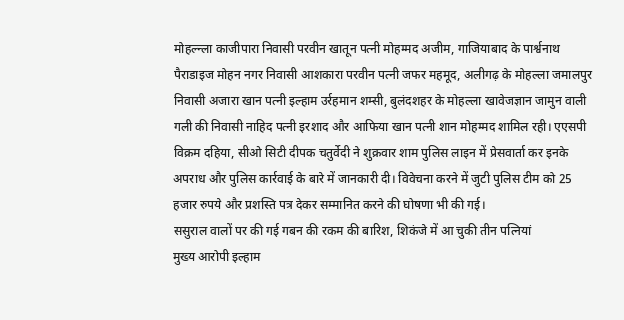मोहल्न्ला काजीपारा निवासी परवीन खातून पत्नी मोहम्मद अजीम, गाजियाबाद के पार्श्वनाथ पैराडाइज मोहन नगर निवासी आशकारा परवीन पत्नी जफर महमूद, अलीगढ़ के मोहल्ला जमालपुर निवासी अजारा खान पत्नी इल्हाम उर्रहमान शम्सी, बुलंदशहर के मोहल्ला खावेजज्ञान जामुन वाली गली की निवासी नाहिद पत्नी इरशाद और आफिया खान पत्नी शान मोहम्मद शामिल रही। एएसपी विक्रम दहिया, सीओ सिटी दीपक चतुर्वेदी ने शुक्रवार शाम पुलिस लाइन में प्रेसवार्ता कर इनके अपराध और पुलिस कार्रवाई के बारे में जानकारी दी। विवेचना करने में जुटी पुलिस टीम को 25 हजार रुपये और प्रशस्ति पत्र देकर सम्मानित करने की घोषणा भी की गई।
ससुराल वालों पर की गई गबन की रकम की बारिश, शिकंजे में आ चुकी तीन पत्नियां
मुख्य आरोपी इल्हाम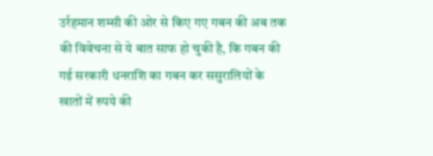उर्रहमान शम्सी की ओर से किए गए गबन की अब तक की विवेचना से ये बात साफ हो चुकी है, कि गबन की गई सरकारी धनराशि का गबन कर ससुरालियों के खातों में रुपये की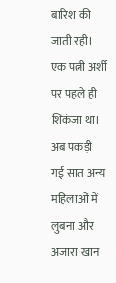बारिश की जाती रही। एक पत्नी अर्शी पर पहले ही शिकंजा था। अब पकड़ी गई सात अन्य महिलाओं में लुबना और अजारा खान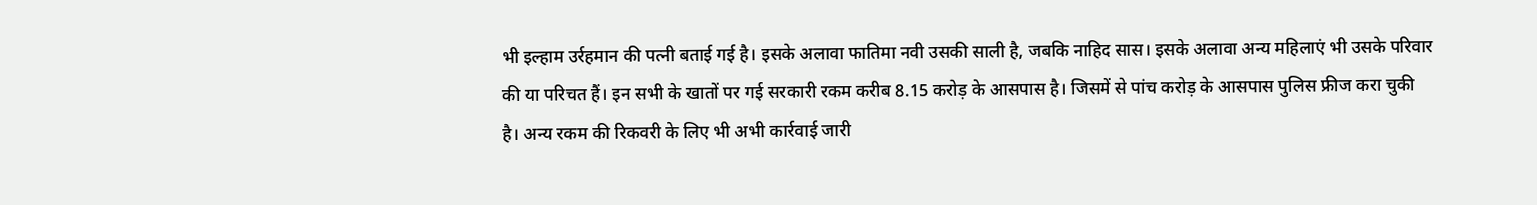भी इल्हाम उर्रहमान की पत्नी बताई गई है। इसके अलावा फातिमा नवी उसकी साली है, जबकि नाहिद सास। इसके अलावा अन्य महिलाएं भी उसके परिवार की या परिचत हैं। इन सभी के खातों पर गई सरकारी रकम करीब 8.15 करोड़ के आसपास है। जिसमें से पांच करोड़ के आसपास पुलिस फ्रीज करा चुकी है। अन्य रकम की रिकवरी के लिए भी अभी कार्रवाई जारी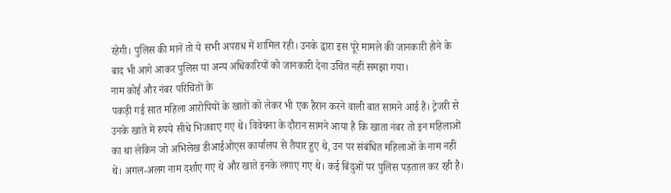रहेगी। पुलिस की मानें तो ये सभी अपराध में शामिल रही। उनके द्वारा इस पूरे मामले की जानकारी होने के बाद भी आगे आकर पुलिस या अन्य अधिकारियों को जानकारी देना उचित नहीं समझा गया।
नाम कोई और नंबर परिचितों के
पकड़ी गई सात महिला आरोपियों के खातों को लेकर भी एक हैरान करने वाली बात सामने आई है। ट्रेजरी से उनके खाते में रुपये सीधे भिजवाए गए थे। विवेचना के दौरान सामने आया है कि खाता नंबर तो इन महिलाओं का था लेकिन जो अभिलेख डीआईओएस कार्यालय से तैयार हुए थे, उन पर संबंधित महिलाओं के नाम नहीं थे। अगल-अलग नाम दर्शाए गए थे और खाते इनके लगाए गए थे। कई बिंदुओं पर पुलिस पड़ताल कर रही है।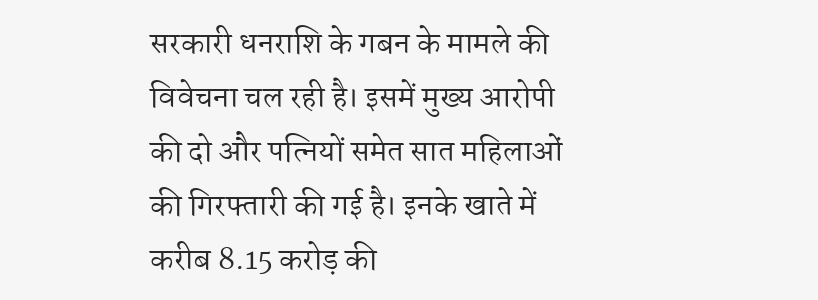सरकारी धनराशि के गबन के मामले की विवेचना चल रही है। इसमें मुख्य आरोपी की दो और पत्नियों समेत सात महिलाओं की गिरफ्तारी की गई है। इनके खाते में करीब 8.15 करोड़ की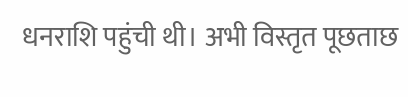धनराशि पहुंची थी। अभी विस्तृत पूछताछ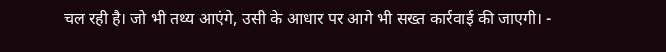चल रही है। जो भी तथ्य आएंगे, उसी के आधार पर आगे भी सख्त कार्रवाई की जाएगी। -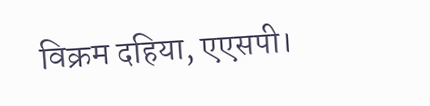विक्रम दहिया, एएसपी।